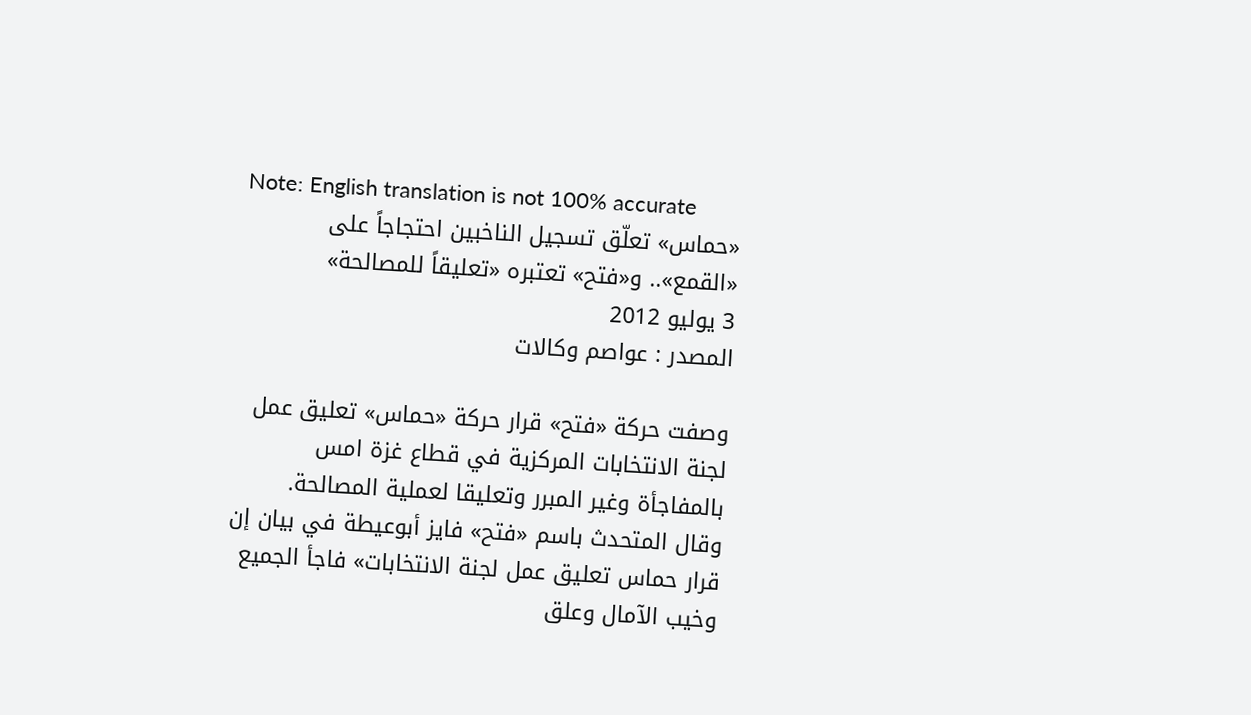Note: English translation is not 100% accurate
«حماس» تعلّق تسجيل الناخبين احتجاجاً على «القمع».. و«فتح» تعتبره «تعليقاً للمصالحة»
3 يوليو 2012
المصدر : عواصم وكالات

وصفت حركة «فتح» قرار حركة «حماس» تعليق عمل لجنة الانتخابات المركزية في قطاع غزة امس بالمفاجأة وغير المبرر وتعليقا لعملية المصالحة.
وقال المتحدث باسم «فتح» فايز أبوعيطة في بيان إن قرار حماس تعليق عمل لجنة الانتخابات» فاجأ الجميع وخيب الآمال وعلق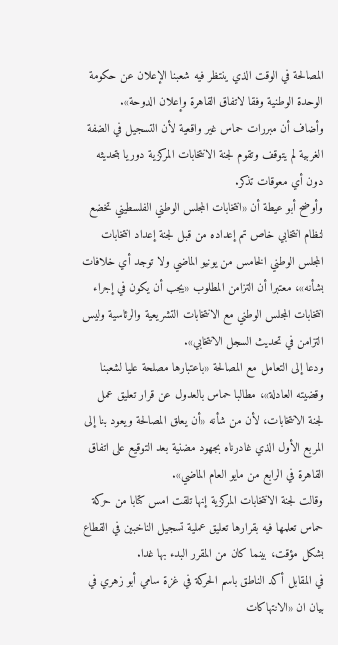المصالحة في الوقت الذي ينتظر فيه شعبنا الإعلان عن حكومة الوحدة الوطنية وفقا لاتفاق القاهرة وإعلان الدوحة».
وأضاف أن مبررات حماس غير واقعية لأن التسجيل في الضفة الغربية لم يتوقف وتقوم لجنة الانتخابات المركزية دوريا بتحديثه دون أي معوقات تذكر.
وأوضح أبو عيطة أن «انتخابات المجلس الوطني الفلسطيني تخضع لنظام انتخابي خاص تم إعداده من قبل لجنة إعداد انتخابات المجلس الوطني الخامس من يونيو الماضي ولا توجد أي خلافات بشأنه»، معتبرا أن التزامن المطلوب «يجب أن يكون في إجراء انتخابات المجلس الوطني مع الانتخابات التشريعية والرئاسية وليس التزامن في تحديث السجل الانتخابي».
ودعا إلى التعامل مع المصالحة «باعتبارها مصلحة عليا لشعبنا وقضيته العادلة»، مطالبا حماس بالعدول عن قرار تعليق عمل لجنة الانتخابات، لأن من شأنه «أن يعلق المصالحة ويعود بنا إلى المربع الأول الذي غادرناه بجهود مضنية بعد التوقيع على اتفاق القاهرة في الرابع من مايو العام الماضي».
وقالت لجنة الانتخابات المركزية إنها تلقت امس كتابا من حركة حماس تعلمها فيه بقرارها تعليق عملية تسجيل الناخبين في القطاع بشكل مؤقت، بينما كان من المقرر البدء بها غدا.
في المقابل أكد الناطق باسم الحركة في غزة سامي أبو زهري في بيان ان «الانتهاكات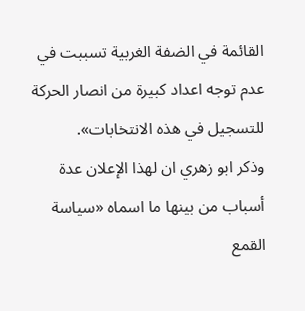القائمة في الضفة الغربية تسببت في عدم توجه اعداد كبيرة من انصار الحركة للتسجيل في هذه الانتخابات».
وذكر ابو زهري ان لهذا الإعلان عدة أسباب من بينها ما اسماه «سياسة القمع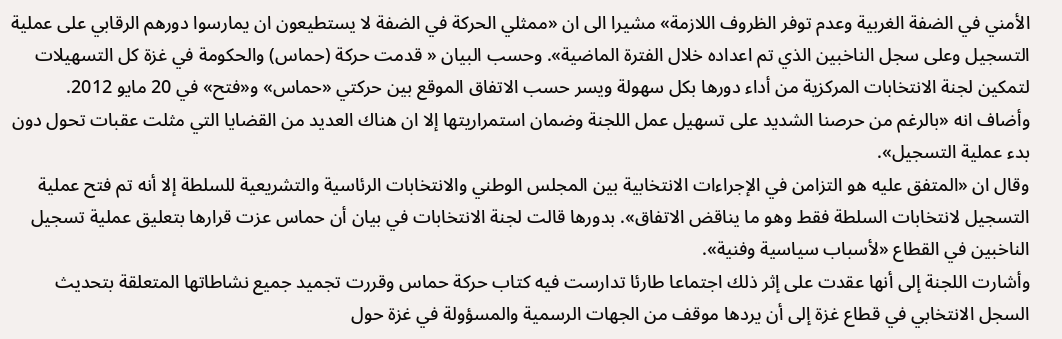الأمني في الضفة الغربية وعدم توفر الظروف اللازمة» مشيرا الى ان «ممثلي الحركة في الضفة لا يستطيعون ان يمارسوا دورهم الرقابي على عملية التسجيل وعلى سجل الناخبين الذي تم اعداده خلال الفترة الماضية». وحسب البيان « قدمت حركة (حماس) والحكومة في غزة كل التسهيلات لتمكين لجنة الانتخابات المركزية من أداء دورها بكل سهولة ويسر حسب الاتفاق الموقع بين حركتي «حماس» و«فتح» في 20 مايو 2012.
وأضاف انه «بالرغم من حرصنا الشديد على تسهيل عمل اللجنة وضمان استمراريتها إلا ان هناك العديد من القضايا التي مثلت عقبات تحول دون بدء عملية التسجيل».
وقال ان «المتفق عليه هو التزامن في الإجراءات الانتخابية بين المجلس الوطني والانتخابات الرئاسية والتشريعية للسلطة إلا أنه تم فتح عملية التسجيل لانتخابات السلطة فقط وهو ما يناقض الاتفاق». بدورها قالت لجنة الانتخابات في بيان أن حماس عزت قرارها بتعليق عملية تسجيل الناخبين في القطاع «لأسباب سياسية وفنية».
وأشارت اللجنة إلى أنها عقدت على إثر ذلك اجتماعا طارئا تدارست فيه كتاب حركة حماس وقررت تجميد جميع نشاطاتها المتعلقة بتحديث السجل الانتخابي في قطاع غزة إلى أن يردها موقف من الجهات الرسمية والمسؤولة في غزة حول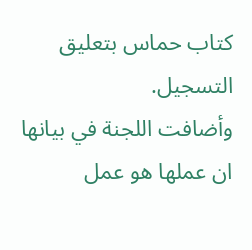كتاب حماس بتعليق التسجيل.
وأضافت اللجنة في بيانها ان عملها هو عمل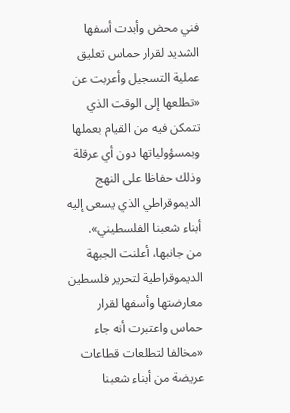فني محض وأبدت أسفها الشديد لقرار حماس تعليق عملية التسجيل وأعربت عن «تطلعها إلى الوقت الذي تتمكن فيه من القيام بعملها وبمسؤولياتها دون أي عرقلة وذلك حفاظا على النهج الديموقراطي الذي يسعى إليه أبناء شعبنا الفلسطيني».
من جانبها، أعلنت الجبهة الديموقراطية لتحرير فلسطين معارضتها وأسفها لقرار حماس واعتبرت أنه جاء «مخالفا لتطلعات قطاعات عريضة من أبناء شعبنا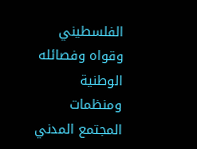الفلسطيني وقواه وفصائله الوطنية ومنظمات المجتمع المدني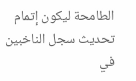الطامحة ليكون إتمام تحديث سجل الناخبين في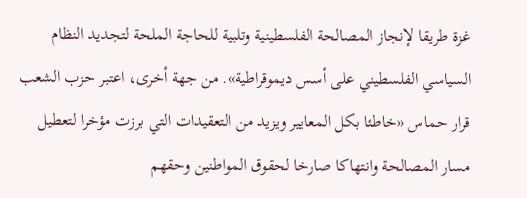غزة طريقا لإنجاز المصالحة الفلسطينية وتلبية للحاجة الملحة لتجديد النظام السياسي الفلسطيني على أسس ديموقراطية». من جهة أخرى، اعتبر حزب الشعب قرار حماس «خاطئا بكل المعايير ويزيد من التعقيدات التي برزت مؤخرا لتعطيل مسار المصالحة وانتهاكا صارخا لحقوق المواطنين وحقهم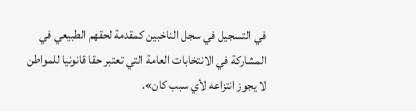في التسجيل في سجل الناخبين كمقدمة لحقهم الطبيعي في المشاركة في الانتخابات العامة التي تعتبر حقا قانونيا للمواطن لا يجوز انتزاعه لأي سبب كان».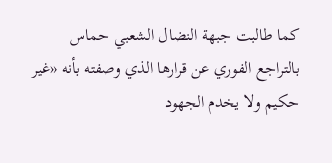كما طالبت جبهة النضال الشعبي حماس بالتراجع الفوري عن قرارها الذي وصفته بأنه «غير حكيم ولا يخدم الجهود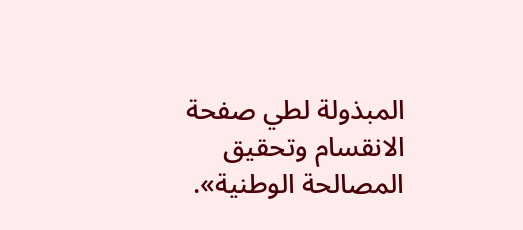المبذولة لطي صفحة الانقسام وتحقيق المصالحة الوطنية».